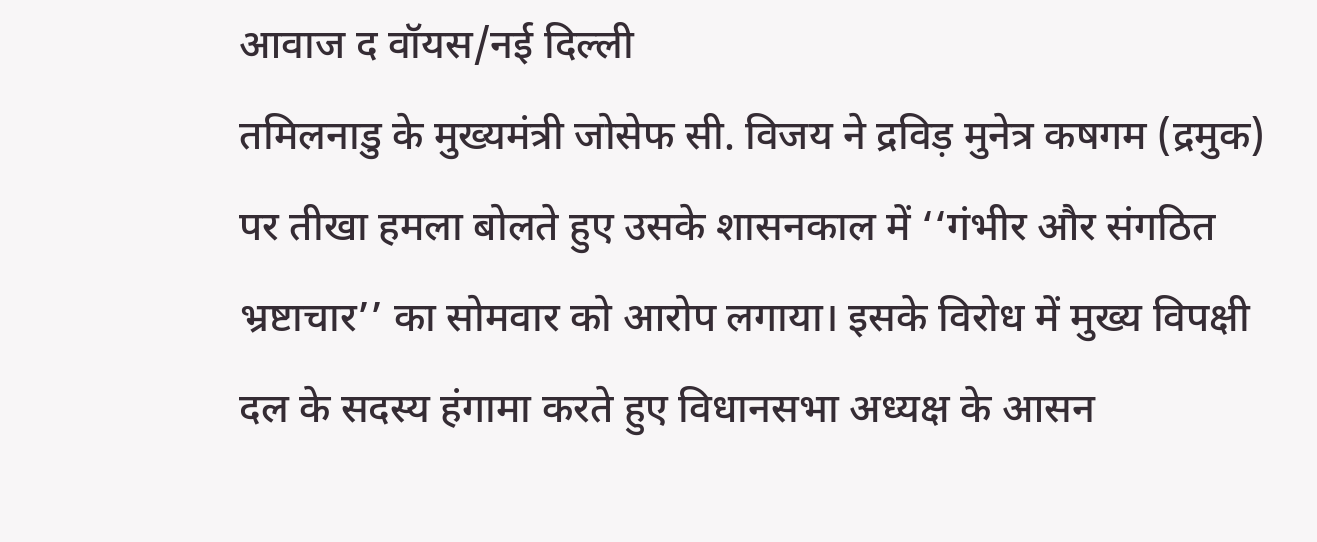आवाज द वॉयस/नई दिल्ली
तमिलनाडु के मुख्यमंत्री जोसेफ सी. विजय ने द्रविड़ मुनेत्र कषगम (द्रमुक) पर तीखा हमला बोलते हुए उसके शासनकाल में ‘‘गंभीर और संगठित भ्रष्टाचार’’ का सोमवार को आरोप लगाया। इसके विरोध में मुख्य विपक्षी दल के सदस्य हंगामा करते हुए विधानसभा अध्यक्ष के आसन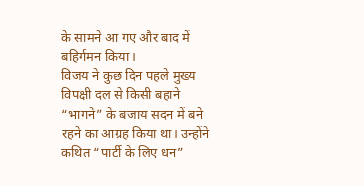के सामने आ गए और बाद में बहिर्गमन किया।
विजय ने कुछ दिन पहले मुख्य विपक्षी दल से किसी बहाने “भागने” के बजाय सदन में बने रहने का आग्रह किया था। उन्होंने कथित “पार्टी के लिए धन”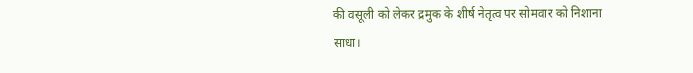की वसूली को लेकर द्रमुक के शीर्ष नेतृत्व पर सोमवार को निशाना साधा।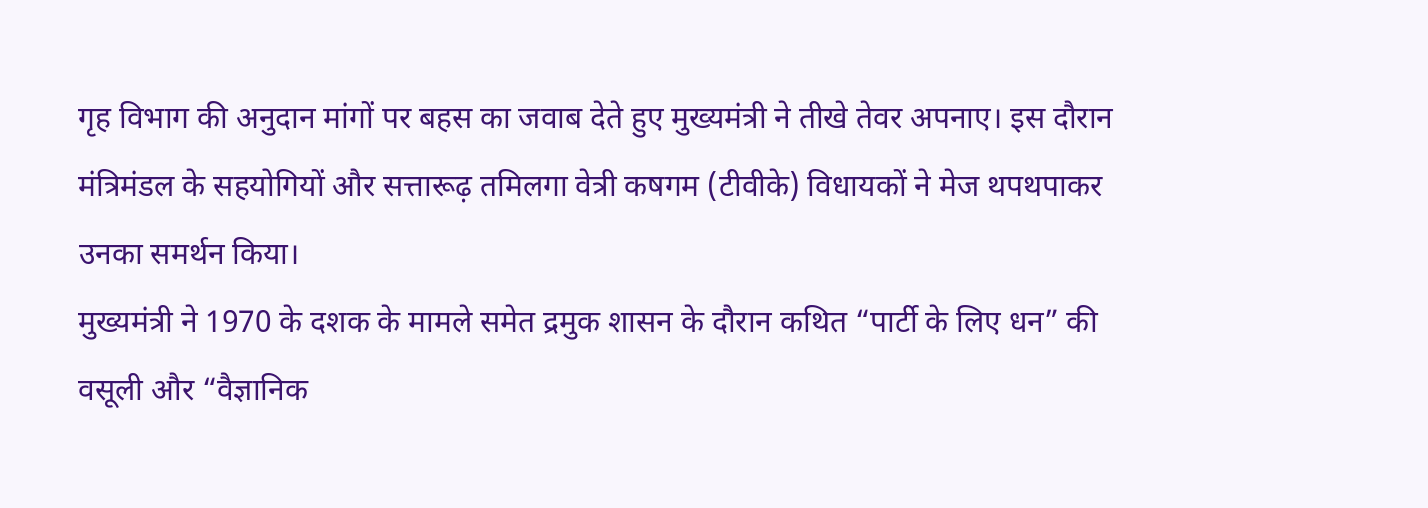गृह विभाग की अनुदान मांगों पर बहस का जवाब देते हुए मुख्यमंत्री ने तीखे तेवर अपनाए। इस दौरान मंत्रिमंडल के सहयोगियों और सत्तारूढ़ तमिलगा वेत्री कषगम (टीवीके) विधायकों ने मेज थपथपाकर उनका समर्थन किया।
मुख्यमंत्री ने 1970 के दशक के मामले समेत द्रमुक शासन के दौरान कथित “पार्टी के लिए धन” की वसूली और “वैज्ञानिक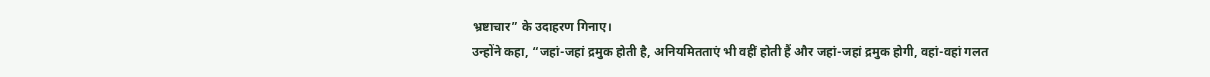भ्रष्टाचार” के उदाहरण गिनाए।
उन्होंने कहा, “जहां-जहां द्रमुक होती है, अनियमितताएं भी वहीं होती हैं और जहां-जहां द्रमुक होगी, वहां-वहां गलत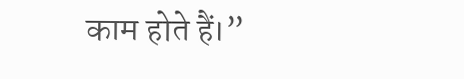काम होते हैं।”